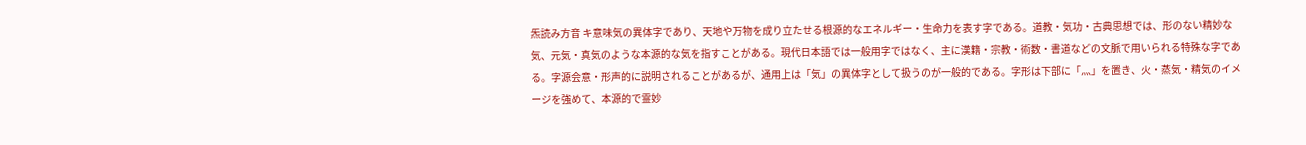炁読み方音 キ意味気の異体字であり、天地や万物を成り立たせる根源的なエネルギー・生命力を表す字である。道教・気功・古典思想では、形のない精妙な気、元気・真気のような本源的な気を指すことがある。現代日本語では一般用字ではなく、主に漢籍・宗教・術数・書道などの文脈で用いられる特殊な字である。字源会意・形声的に説明されることがあるが、通用上は「気」の異体字として扱うのが一般的である。字形は下部に「灬」を置き、火・蒸気・精気のイメージを強めて、本源的で霊妙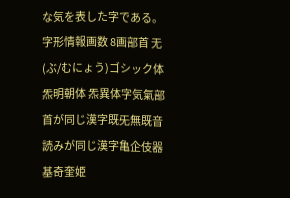な気を表した字である。字形情報画数 8画部首 无(ぶ/むにょう)ゴシック体 炁明朝体 炁異体字気氣部首が同じ漢字既旡無既音読みが同じ漢字亀企伎器基奇奎姫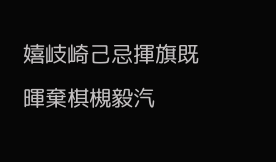嬉岐崎己忌揮旗既暉棄棋槻毅汽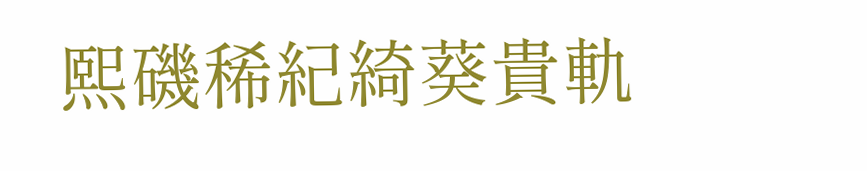熙磯稀紀綺葵貴軌